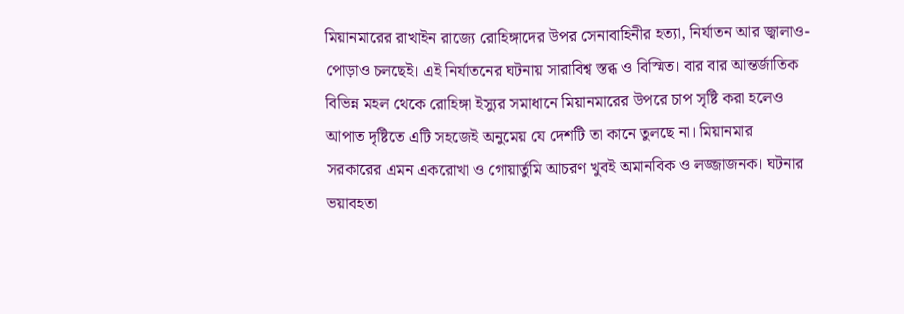মিয়ানমারের রাখাইন রাজ্যে রোহিঙ্গাদের উপর সেনাবাহিনীর হত্যা, নির্যাতন আর জ্বালাও-পোড়াও চলছেই। এই নির্যাতনের ঘটনায় সারাবিশ্ব স্তব্ধ ও বিস্মিত। বার বার আন্তর্জাতিক বিভিন্ন মহল থেকে রোহিঙ্গা ইস্যুর সমাধানে মিয়ানমারের উপরে চাপ সৃষ্টি করা হলেও আপাত দৃষ্টিতে এটি সহজেই অনুমেয় যে দেশটি তা কানে তুলছে না। মিয়ানমার সরকারের এমন একরোখা ও গোয়ার্তুমি আচরণ খুবই অমানবিক ও লজ্জাজনক। ঘটনার ভয়াবহতা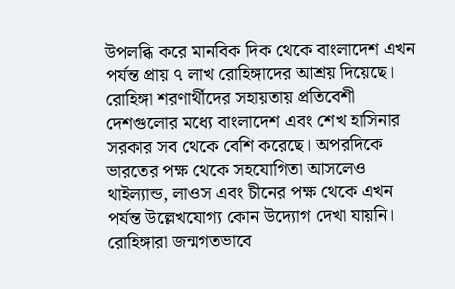উপলব্ধি করে মানবিক দিক থেকে বাংলাদেশ এখন পর্যন্ত প্রায় ৭ লাখ রোহিঙ্গাদের আশ্রয় দিয়েছে। রোহিঙ্গা শরণার্থীদের সহায়তায় প্রতিবেশী দেশগুলোর মধ্যে বাংলাদেশ এবং শেখ হাসিনার সরকার সব থেকে বেশি করেছে। অপরদিকে ভারতের পক্ষ থেকে সহযোগিতা আসলেও থাইল্যান্ড, লাওস এবং চীনের পক্ষ থেকে এখন পর্যন্ত উল্লেখযোগ্য কোন উদ্যোগ দেখা যায়নি। রোহিঙ্গারা জন্মগতভাবে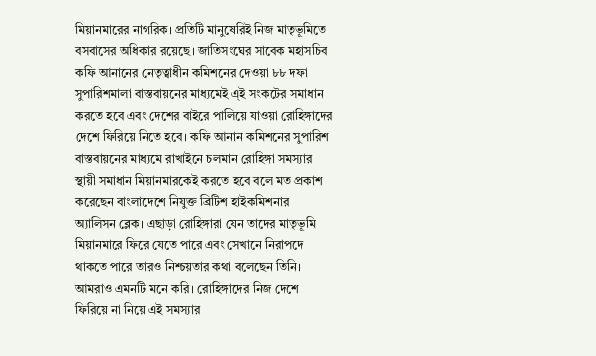মিয়ানমারের নাগরিক। প্রতিটি মানুষেরিই নিজ মাতৃভূমিতে বসবাসের অধিকার রয়েছে। জাতিসংঘের সাবেক মহাসচিব কফি আনানের নেতৃত্বাধীন কমিশনের দেওয়া ৮৮ দফা সুপারিশমালা বাস্তবায়নের মাধ্যমেই এ্ই সংকটের সমাধান করতে হবে এবং দেশের বাইরে পালিয়ে যাওয়া রোহিঙ্গাদের দেশে ফিরিয়ে নিতে হবে। কফি আনান কমিশনের সুপারিশ বাস্তবায়নের মাধ্যমে রাখাইনে চলমান রোহিঙ্গা সমস্যার স্থায়ী সমাধান মিয়ানমারকেই করতে হবে বলে মত প্রকাশ করেছেন বাংলাদেশে নিযুক্ত ব্রিটিশ হাইকমিশনার অ্যালিসন ব্লেক। এছাড়া রোহিঙ্গারা যেন তাদের মাতৃভূমি মিয়ানমারে ফিরে যেতে পারে এবং সেখানে নিরাপদে থাকতে পারে তারও নিশ্চয়তার কথা বলেছেন তিনি। আমরাও এমনটি মনে করি। রোহিঙ্গাদের নিজ দেশে ফিরিয়ে না নিয়ে এই সমস্যার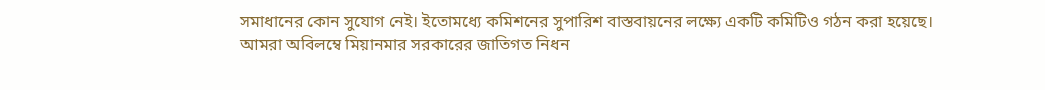সমাধানের কোন সুযোগ নেই। ইতোমধ্যে কমিশনের সুপারিশ বাস্তবায়নের লক্ষ্যে একটি কমিটিও গঠন করা হয়েছে। আমরা অবিলম্বে মিয়ানমার সরকারের জাতিগত নিধন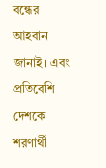বন্ধের আহবান জানাই। এবং প্রতিবেশি দেশকে শরণার্থী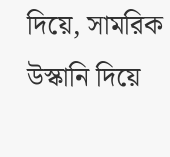দিয়ে, সামরিক উস্কানি দিয়ে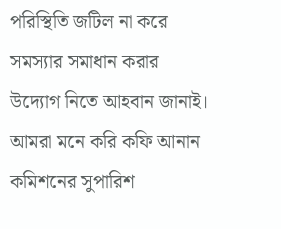পরিস্থিতি জটিল না করে সমস্যার সমাধান করার উদ্যোগ নিতে আহবান জানাই। আমরা মনে করি কফি আনান কমিশনের সুপারিশ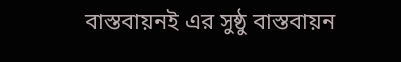বাস্তবায়নই এর সুষ্ঠু বাস্তবায়ন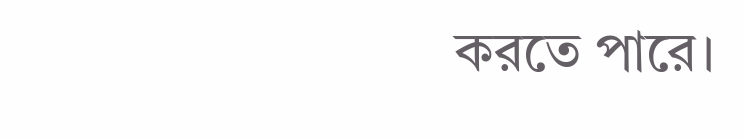করতে পারে।